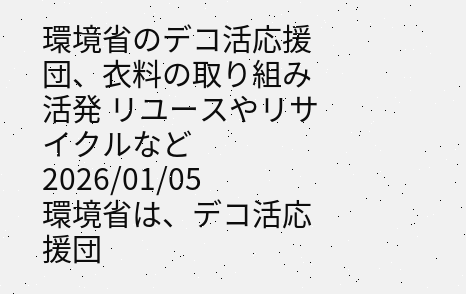環境省のデコ活応援団、衣料の取り組み活発 リユースやリサイクルなど
2026/01/05
環境省は、デコ活応援団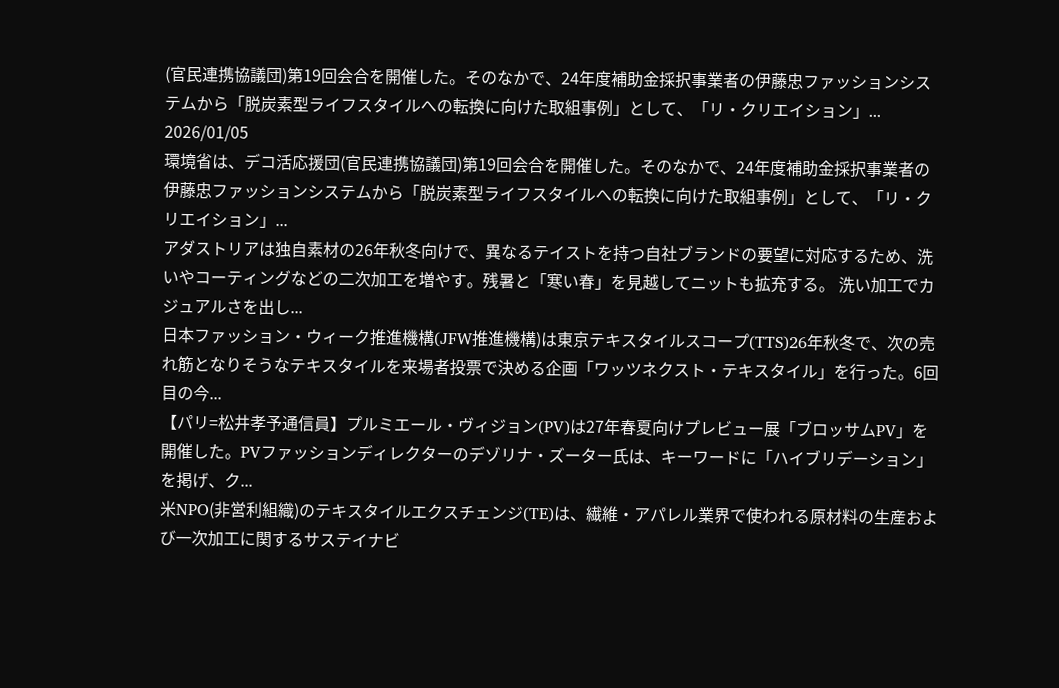(官民連携協議団)第19回会合を開催した。そのなかで、24年度補助金採択事業者の伊藤忠ファッションシステムから「脱炭素型ライフスタイルへの転換に向けた取組事例」として、「リ・クリエイション」...
2026/01/05
環境省は、デコ活応援団(官民連携協議団)第19回会合を開催した。そのなかで、24年度補助金採択事業者の伊藤忠ファッションシステムから「脱炭素型ライフスタイルへの転換に向けた取組事例」として、「リ・クリエイション」...
アダストリアは独自素材の26年秋冬向けで、異なるテイストを持つ自社ブランドの要望に対応するため、洗いやコーティングなどの二次加工を増やす。残暑と「寒い春」を見越してニットも拡充する。 洗い加工でカジュアルさを出し...
日本ファッション・ウィーク推進機構(JFW推進機構)は東京テキスタイルスコープ(TTS)26年秋冬で、次の売れ筋となりそうなテキスタイルを来場者投票で決める企画「ワッツネクスト・テキスタイル」を行った。6回目の今...
【パリ=松井孝予通信員】プルミエール・ヴィジョン(PV)は27年春夏向けプレビュー展「ブロッサムPV」を開催した。PVファッションディレクターのデゾリナ・ズーター氏は、キーワードに「ハイブリデーション」を掲げ、ク...
米NPO(非営利組織)のテキスタイルエクスチェンジ(TE)は、繊維・アパレル業界で使われる原材料の生産および一次加工に関するサステイナビ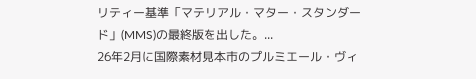リティー基準「マテリアル・マター・スタンダード」(MMS)の最終版を出した。...
26年2月に国際素材見本市のプルミエール・ヴィ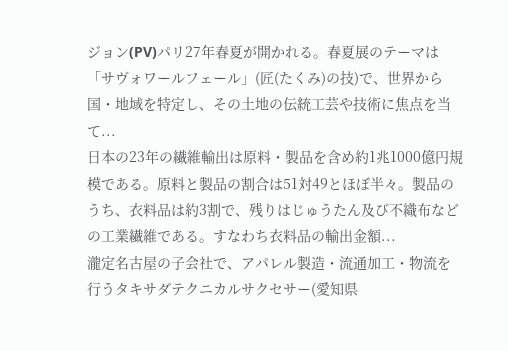ジョン(PV)パリ27年春夏が開かれる。春夏展のテーマは「サヴォワールフェール」(匠(たくみ)の技)で、世界から国・地域を特定し、その土地の伝統工芸や技術に焦点を当て...
日本の23年の繊維輸出は原料・製品を含め約1兆1000億円規模である。原料と製品の割合は51対49とほぼ半々。製品のうち、衣料品は約3割で、残りはじゅうたん及び不織布などの工業繊維である。すなわち衣料品の輸出金額...
瀧定名古屋の子会社で、アパレル製造・流通加工・物流を行うタキサダテクニカルサクセサー(愛知県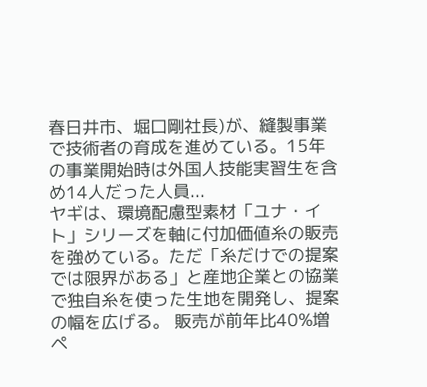春日井市、堀口剛社長)が、縫製事業で技術者の育成を進めている。15年の事業開始時は外国人技能実習生を含め14人だった人員...
ヤギは、環境配慮型素材「ユナ・イト」シリーズを軸に付加価値糸の販売を強めている。ただ「糸だけでの提案では限界がある」と産地企業との協業で独自糸を使った生地を開発し、提案の幅を広げる。 販売が前年比40%増ペ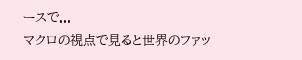ースで...
マクロの視点で見ると世界のファッ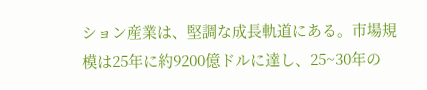ション産業は、堅調な成長軌道にある。市場規模は25年に約9200億ドルに達し、25~30年の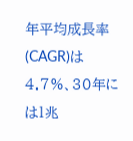年平均成長率(CAGR)は4.7%、30年には1兆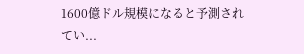1600億ドル規模になると予測されてい...